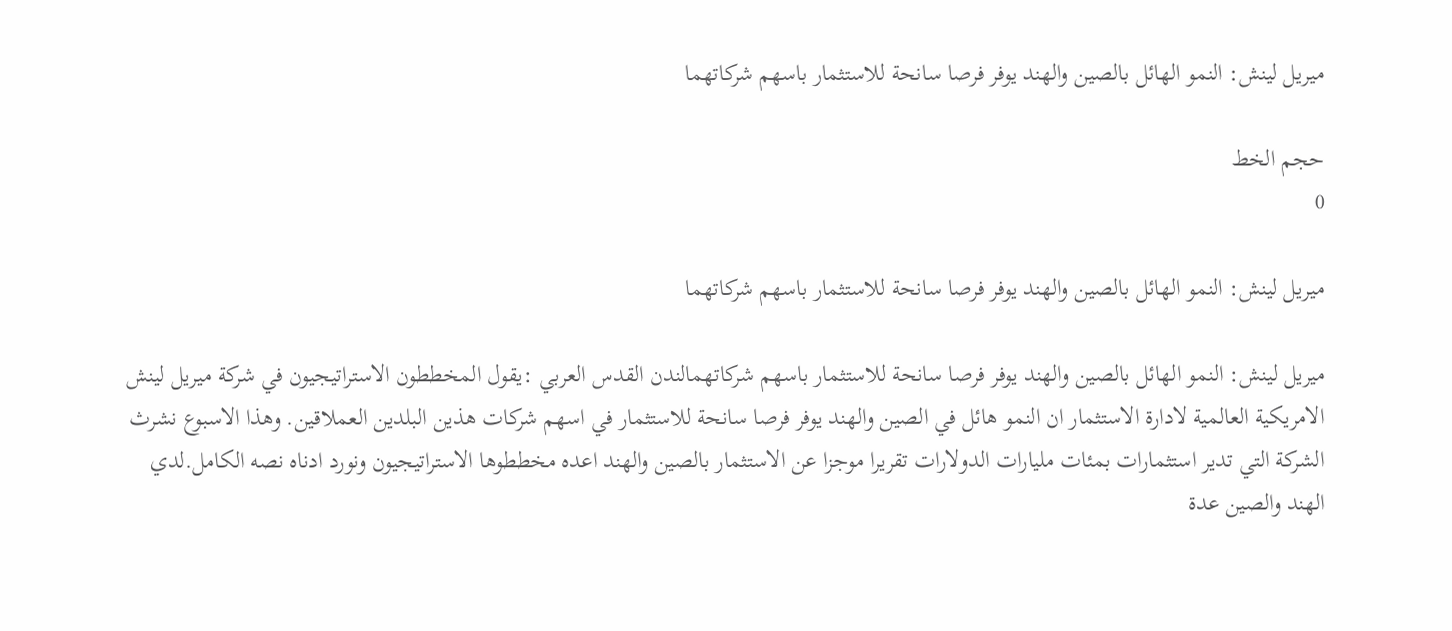ميريل لينش: النمو الهائل بالصين والهند يوفر فرصا سانحة للاستثمار باسهم شركاتهما

حجم الخط
0

ميريل لينش: النمو الهائل بالصين والهند يوفر فرصا سانحة للاستثمار باسهم شركاتهما

ميريل لينش: النمو الهائل بالصين والهند يوفر فرصا سانحة للاستثمار باسهم شركاتهمالندن القدس العربي :يقول المخططون الاستراتيجيون في شركة ميريل لينش الامريكية العالمية لادارة الاستثمار ان النمو هائل في الصين والهند يوفر فرصا سانحة للاستثمار في اسهم شركات هذين البلدين العملاقين. وهذا الاسبوع نشرث الشركة التي تدير استثمارات بمئات مليارات الدولارات تقريرا موجزا عن الاستثمار بالصين والهند اعده مخططوها الاستراتيجيون ونورد ادناه نصه الكامل.لدي الهند والصين عدة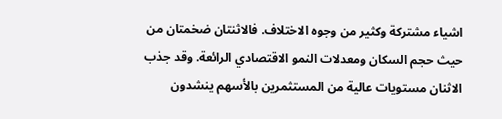اشياء مشتركة وكثير من وجوه الاختلاف. فالاثنتان ضخمتان من حيث حجم السكان ومعدلات النمو الاقتصادي الرائعة. وقد جذب الاثنان مستويات عالية من المستثمرين بالأسهم ينشدون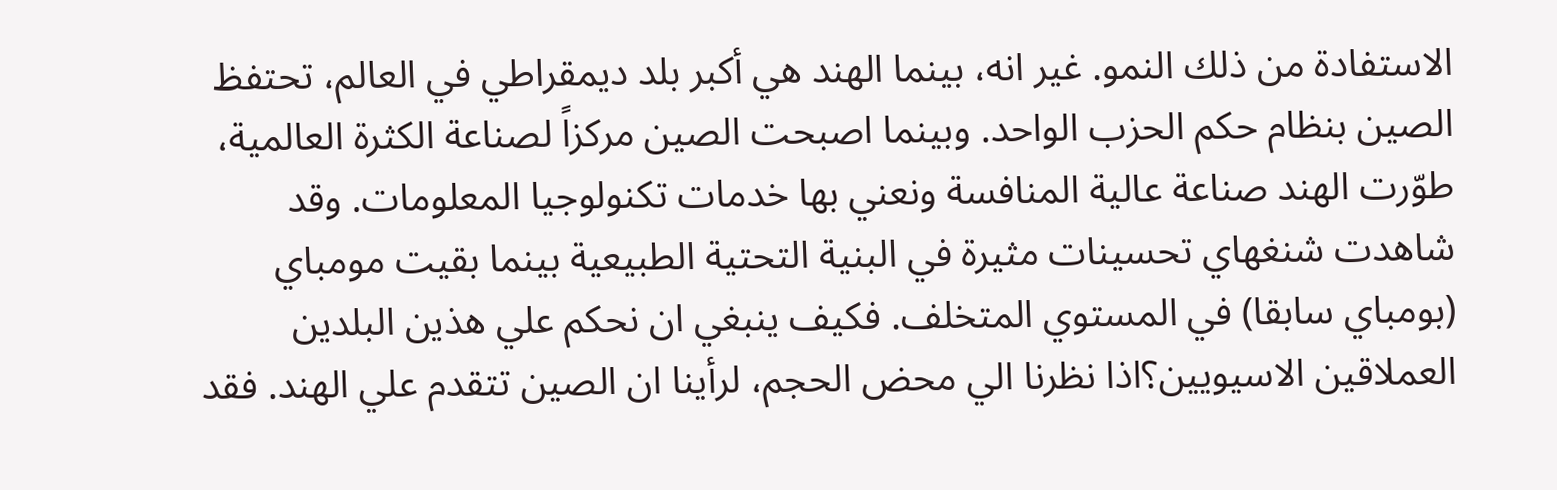الاستفادة من ذلك النمو. غير انه، بينما الهند هي أكبر بلد ديمقراطي في العالم، تحتفظ الصين بنظام حكم الحزب الواحد. وبينما اصبحت الصين مركزاً لصناعة الكثرة العالمية، طوّرت الهند صناعة عالية المنافسة ونعني بها خدمات تكنولوجيا المعلومات. وقد شاهدت شنغهاي تحسينات مثيرة في البنية التحتية الطبيعية بينما بقيت مومباي (بومباي سابقا) في المستوي المتخلف. فكيف ينبغي ان نحكم علي هذين البلدين العملاقين الاسيويين؟اذا نظرنا الي محض الحجم، لرأينا ان الصين تتقدم علي الهند. فقد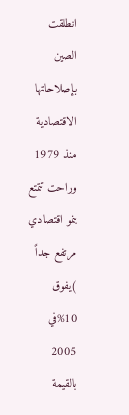انطلقت الصين بإصلاحاتها الاقتصادية منذ 1979 وراحت تتمتع بنمو اقتصادي مرتفع جداً )يفوق 10%في 2005 بالقيمة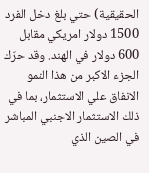الحقيقية) حتي بلغ دخل الفرد 1500 دولار امريكي مقابل 600 دولار في الهند. وقد حرّك الجزء الاكبر من هذا النمو الانفاق علي الاستثمار، بما في ذلك الاستثمار الاجنبي المباشر في الصين الذي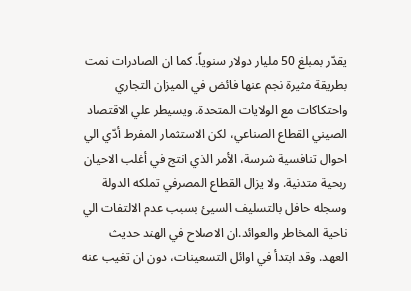يقدّر بمبلغ 50 مليار دولار سنوياً. كما ان الصادرات نمت بطريقة مثيرة نجم عنها فائض في الميزان التجاري واحتكاكات مع الولايات المتحدة. ويسيطر علي الاقتصاد الصيني القطاع الصناعي، لكن الاستثمار المفرط أدّي الي احوال تنافسية شرسة، الأمر الذي انتج في أغلب الاحيان ربحية متدنية. ولا يزال القطاع المصرفي تملكه الدولة وسجله حافل بالتسليف السيئ بسبب عدم الالتفات الي ناحية المخاطر والعوائد.ان الاصلاح في الهند حديث العهد. وقد ابتدأ في اوائل التسعينات، دون ان تغيب عنه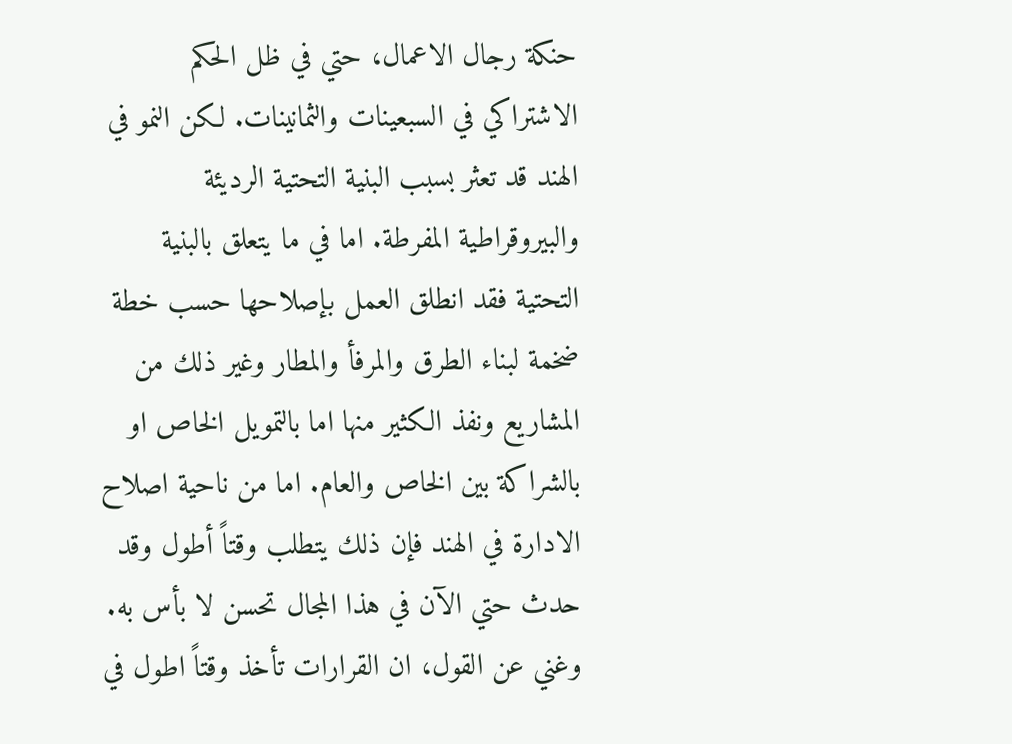حنكة رجال الاعمال، حتي في ظل الحكم الاشتراكي في السبعينات والثمانينات. لكن النمو في الهند قد تعثر بسبب البنية التحتية الرديئة والبيروقراطية المفرطة. اما في ما يتعلق بالبنية التحتية فقد انطلق العمل بإصلاحها حسب خطة ضخمة لبناء الطرق والمرفأ والمطار وغير ذلك من المشاريع ونفذ الكثير منها اما بالتمويل الخاص او بالشراكة بين الخاص والعام. اما من ناحية اصلاح الادارة في الهند فإن ذلك يتطلب وقتاً أطول وقد حدث حتي الآن في هذا المجال تحسن لا بأس به. وغني عن القول، ان القرارات تأخذ وقتاً اطول في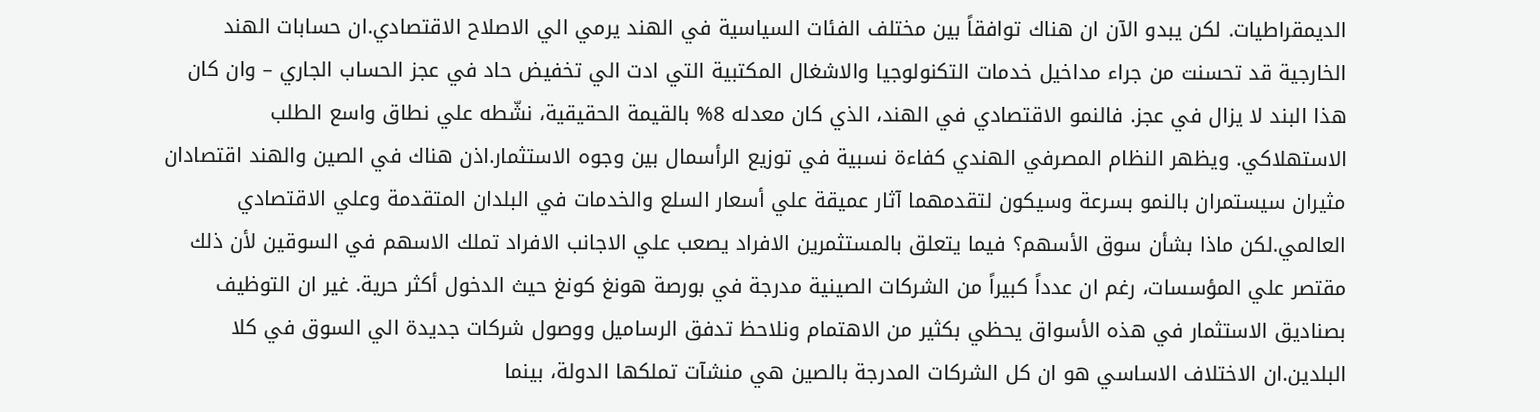الديمقراطيات. لكن يبدو الآن ان هناك توافقاً بين مختلف الفئات السياسية في الهند يرمي الي الاصلاح الاقتصادي.ان حسابات الهند الخارجية قد تحسنت من جراء مداخيل خدمات التكنولوجيا والاشغال المكتبية التي ادت الي تخفيض حاد في عجز الحساب الجاري – وان كان هذا البند لا يزال في عجز. فالنمو الاقتصادي في الهند، الذي كان معدله 8% بالقيمة الحقيقية، نشّطه علي نطاق واسع الطلب الاستهلاكي. ويظهر النظام المصرفي الهندي كفاءة نسبية في توزيع الرأسمال بين وجوه الاستثمار.اذن هناك في الصين والهند اقتصادان مثيران سيستمران بالنمو بسرعة وسيكون لتقدمهما آثار عميقة علي أسعار السلع والخدمات في البلدان المتقدمة وعلي الاقتصادي العالمي.لكن ماذا بشأن سوق الأسهم؟ فيما يتعلق بالمستثمرين الافراد يصعب علي الاجانب الافراد تملك الاسهم في السوقين لأن ذلك مقتصر علي المؤسسات، رغم ان عدداً كبيراً من الشركات الصينية مدرجة في بورصة هونغ كونغ حيث الدخول أكثر حرية. غير ان التوظيف بصناديق الاستثمار في هذه الأسواق يحظي بكثير من الاهتمام ونلاحظ تدفق الرساميل ووصول شركات جديدة الي السوق في كلا البلدين.ان الاختلاف الاساسي هو ان كل الشركات المدرجة بالصين هي منشآت تملكها الدولة، بينما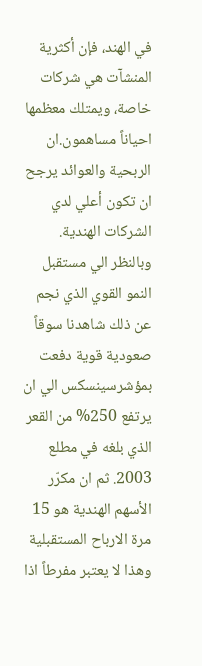في الهند، فإن أكثرية المنشآت هي شركات خاصة، ويمتلك معظمها احياناً مساهمون.ان الربحية والعوائد يرجح ان تكون أعلي لدي الشركات الهندية. وبالنظر الي مستقبل النمو القوي الذي نجم عن ذلك شاهدنا سوقاً صعودية قوية دفعت بمؤشرسينسكس الي ان يرتفع 250% من القعر الذي بلغه في مطلع 2003. ثم ان مكرّر الأسهم الهندية هو 15 مرة الارباح المستقبلية وهذا لا يعتبر مفرطاً اذا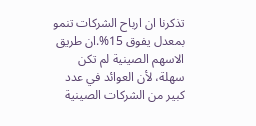تذكرنا ان ارباح الشركات تنمو بمعدل يفوق 15%.ان طريق الاسهم الصينية لم تكن سهلة، لأن العوائد في عدد كبير من الشركات الصينية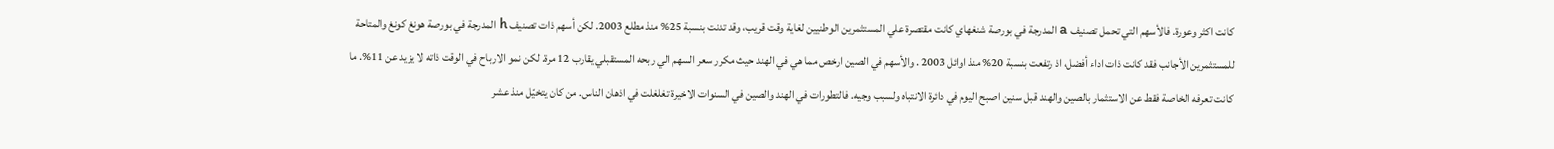كانت اكثر وعورة. فالأسهم التي تحمل تصنيف a المدرجة في بورصة شنغهاي كانت مقتصرة علي المستثمرين الوطنيين لغاية وقت قريب، وقد تدنت بنسبة 25% منذ مطلع 2003. لكن أسهم ذات تصنيف h المدرجة في بورصة هونغ كونغ والمتاحة للمستثمرين الأجانب فقد كانت ذات اداء أفضل، اذ رتفعت بنسبة 20% منذ اوائل 2003 . والأسهم في الصين ارخص مما هي في الهند حيث مكرر سعر السهم الي ربحه المستقبلي يقارب 12 مرة. لكن نمو الارباح في الوقت ذاته لا يزيد عن 11%. ما كانت تعرفه الخاصة فقط عن الاستثمار بالصين والهند قبل سنين اصبح اليوم في دائرة الانتباه ولسبب وجيه. فالتطورات في الهند والصين في السنوات الاخيرة تغلغلت في اذهان الناس. من كان يتخيّل منذ عشر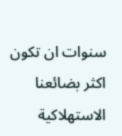سنوات ان تكون اكثر بضائعنا الاستهلاكية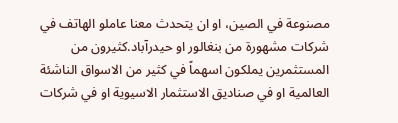مصنوعة في الصين، او ان يتحدث معنا عاملو الهاتف في شركات مشهورة من بنغالور او حيدرآباد.كثيرون من المستثمرين يملكون اسهماً في كثير من الاسواق الناشئة العالمية او في صناديق الاستثمار الاسيوية او في شركات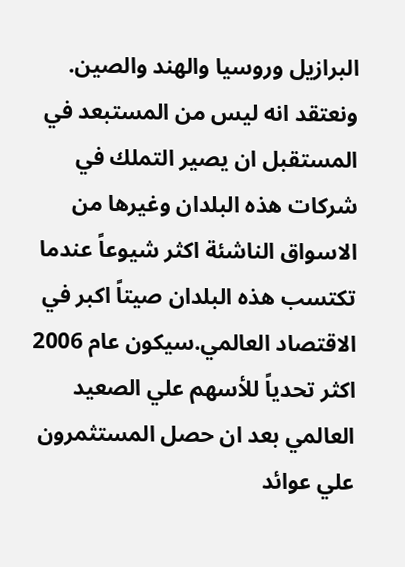البرازيل وروسيا والهند والصين. ونعتقد انه ليس من المستبعد في المستقبل ان يصير التملك في شركات هذه البلدان وغيرها من الاسواق الناشئة اكثر شيوعاً عندما تكتسب هذه البلدان صيتاً اكبر في الاقتصاد العالمي.سيكون عام 2006 اكثر تحدياً للأسهم علي الصعيد العالمي بعد ان حصل المستثمرون علي عوائد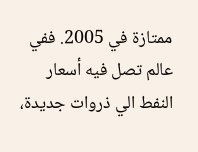ممتازة في 2005. ففي عالم تصل فيه أسعار النفط الي ذروات جديدة،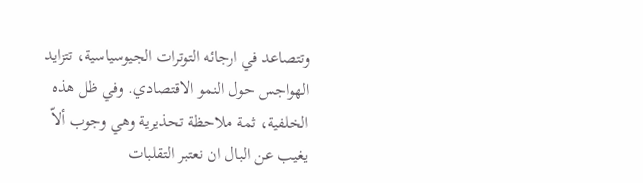وتتصاعد في ارجائه التوترات الجيوسياسية، تتزايد الهواجس حول النمو الاقتصادي. وفي ظل هذه الخلفية، ثمة ملاحظة تحذيرية وهي وجوب ألاّ يغيب عن البال ان نعتبر التقلبات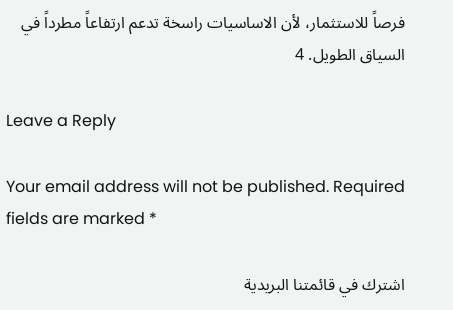فرصاً للاستثمار، لأن الاساسيات راسخة تدعم ارتفاعاً مطرداً في السياق الطويل. 4

Leave a Reply

Your email address will not be published. Required fields are marked *

اشترك في قائمتنا البريدية